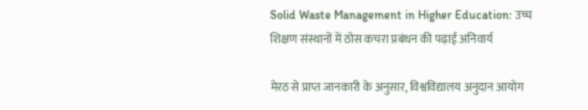Solid Waste Management in Higher Education: उच्च शिक्षण संस्थानों में ठोस कचरा प्रबंधन की पढ़ाई अनिवार्य

मेरठ से प्राप्त जानकारी के अनुसार, विश्वविद्यालय अनुदान आयोग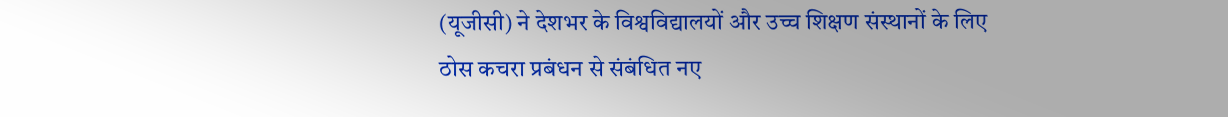(यूजीसी) ने देशभर के विश्वविद्यालयों और उच्च शिक्षण संस्थानों के लिए ठोस कचरा प्रबंधन से संबंधित नए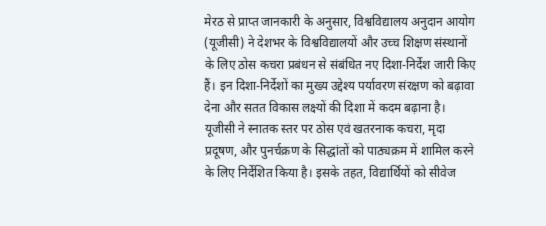मेरठ से प्राप्त जानकारी के अनुसार, विश्वविद्यालय अनुदान आयोग (यूजीसी) ने देशभर के विश्वविद्यालयों और उच्च शिक्षण संस्थानों के लिए ठोस कचरा प्रबंधन से संबंधित नए दिशा-निर्देश जारी किए हैं। इन दिशा-निर्देशों का मुख्य उद्देश्य पर्यावरण संरक्षण को बढ़ावा देना और सतत विकास लक्ष्यों की दिशा में कदम बढ़ाना है। यूजीसी ने स्नातक स्तर पर ठोस एवं खतरनाक कचरा, मृदा प्रदूषण, और पुनर्चक्रण के सिद्धांतों को पाठ्यक्रम में शामिल करने के लिए निर्देशित किया है। इसके तहत, विद्यार्थियों को सीवेज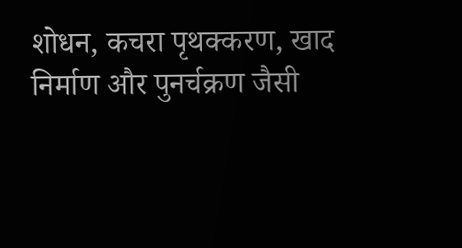शोधन, कचरा पृथक्करण, खाद निर्माण और पुनर्चक्रण जैसी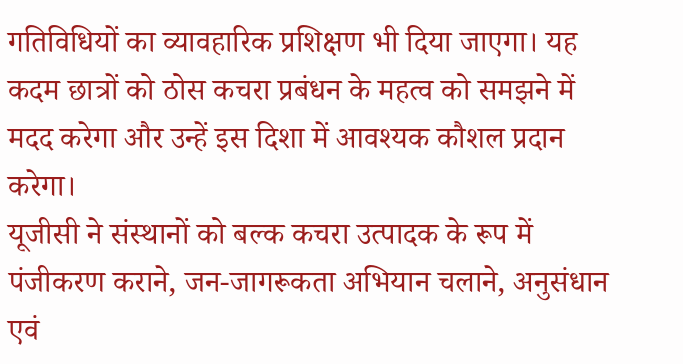गतिविधियों का व्यावहारिक प्रशिक्षण भी दिया जाएगा। यह कदम छात्रों को ठोस कचरा प्रबंधन के महत्व को समझने में मदद करेगा और उन्हें इस दिशा में आवश्यक कौशल प्रदान करेगा।
यूजीसी ने संस्थानों को बल्क कचरा उत्पादक के रूप में पंजीकरण कराने, जन-जागरूकता अभियान चलाने, अनुसंधान एवं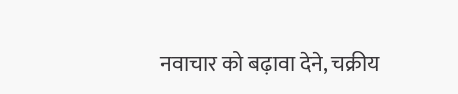नवाचार को बढ़ावा देने, चक्रीय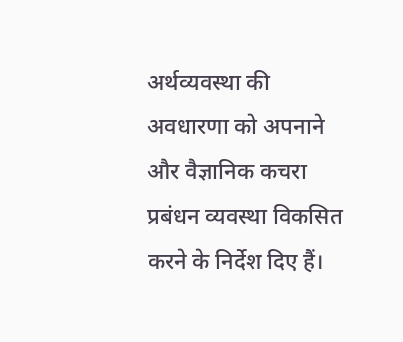अर्थव्यवस्था की अवधारणा को अपनाने और वैज्ञानिक कचरा प्रबंधन व्यवस्था विकसित करने के निर्देश दिए हैं।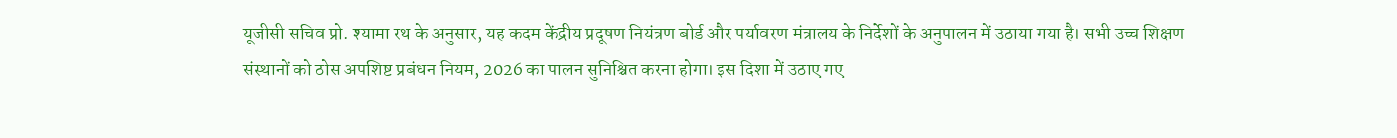यूजीसी सचिव प्रो. श्यामा रथ के अनुसार, यह कदम केंद्रीय प्रदूषण नियंत्रण बोर्ड और पर्यावरण मंत्रालय के निर्देशों के अनुपालन में उठाया गया है। सभी उच्च शिक्षण संस्थानों को ठोस अपशिष्ट प्रबंधन नियम, 2026 का पालन सुनिश्चित करना होगा। इस दिशा में उठाए गए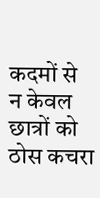कदमों से न केवल छात्रों को ठोस कचरा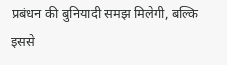प्रबंधन की बुनियादी समझ मिलेगी, बल्कि इससे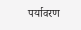पर्यावरण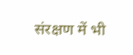संरक्षण में भी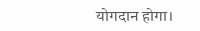योगदान होगा।